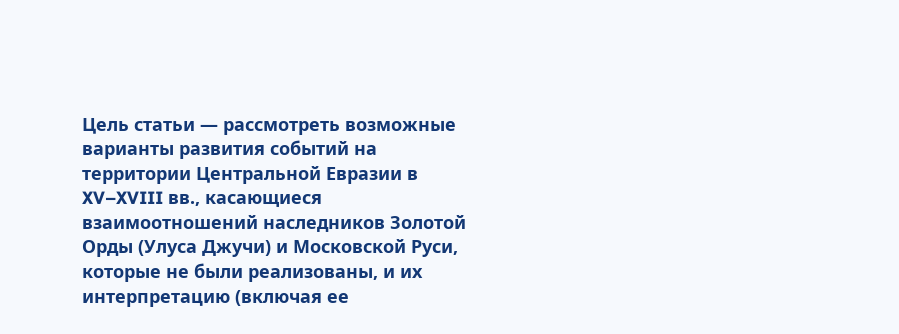Цель статьи — рассмотреть возможные варианты развития событий на территории Центральной Евразии в XV–XVIII вв., касающиеся взаимоотношений наследников Золотой Орды (Улуса Джучи) и Московской Руси, которые не были реализованы, и их интерпретацию (включая ее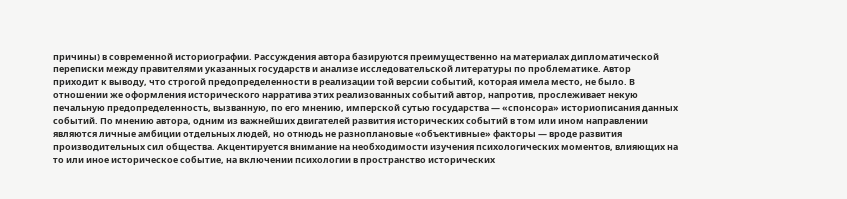причины) в современной историографии. Рассуждения автора базируются преимущественно на материалах дипломатической переписки между правителями указанных государств и анализе исследовательской литературы по проблематике. Автор приходит к выводу, что строгой предопределенности в реализации той версии событий, которая имела место, не было. В отношении же оформления исторического нарратива этих реализованных событий автор, напротив, прослеживает некую печальную предопределенность, вызванную, по его мнению, имперской сутью государства — «спонсора» историописания данных событий. По мнению автора, одним из важнейших двигателей развития исторических событий в том или ином направлении являются личные амбиции отдельных людей, но отнюдь не разноплановые «объективные» факторы — вроде развития производительных сил общества. Акцентируется внимание на необходимости изучения психологических моментов, влияющих на то или иное историческое событие, на включении психологии в пространство исторических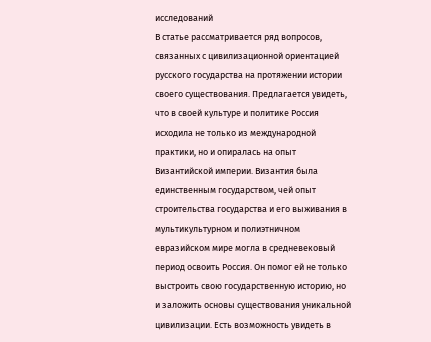исследований
В статье рассматривается ряд вопросов, связанных с цивилизационной ориентацией русского государства на протяжении истории своего существования. Предлагается увидеть, что в своей культуре и политике Россия исходила не только из международной практики, но и опиралась на опыт Византийской империи. Византия была единственным государством, чей опыт строительства государства и его выживания в мультикультурном и полиэтничном евразийском мире могла в средневековый период освоить Россия. Он помог ей не только выстроить свою государственную историю, но и заложить основы существования уникальной цивилизации. Есть возможность увидеть в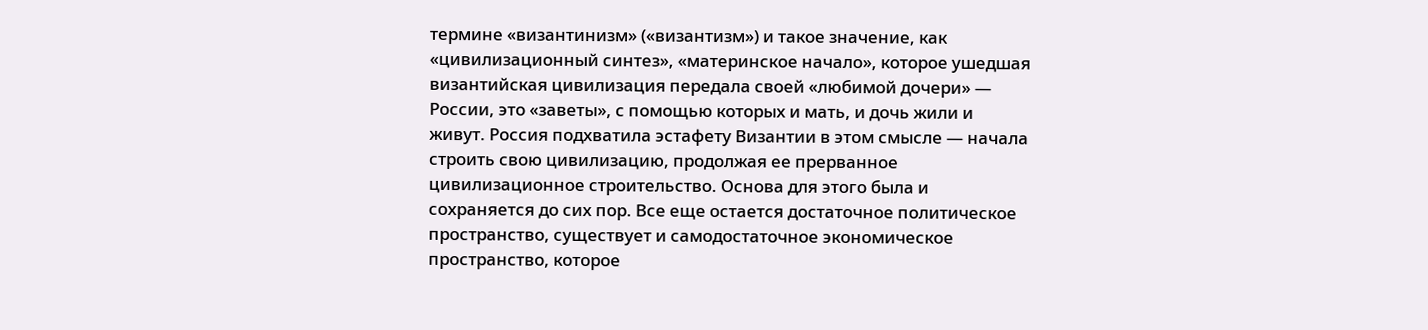термине «византинизм» («византизм») и такое значение, как «цивилизационный синтез», «материнское начало», которое ушедшая византийская цивилизация передала своей «любимой дочери» — России, это «заветы», с помощью которых и мать, и дочь жили и живут. Россия подхватила эстафету Византии в этом смысле — начала строить свою цивилизацию, продолжая ее прерванное цивилизационное строительство. Основа для этого была и сохраняется до сих пор. Все еще остается достаточное политическое пространство, существует и самодостаточное экономическое пространство, которое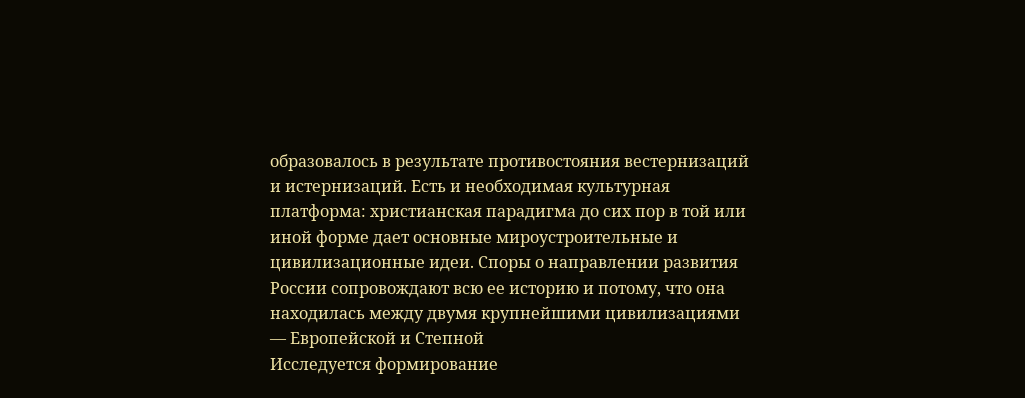образовалось в результате противостояния вестернизаций и истернизаций. Есть и необходимая культурная платформа: христианская парадигма до сих пор в той или иной форме дает основные мироустроительные и цивилизационные идеи. Споры о направлении развития России сопровождают всю ее историю и потому, что она находилась между двумя крупнейшими цивилизациями — Европейской и Степной
Исследуется формирование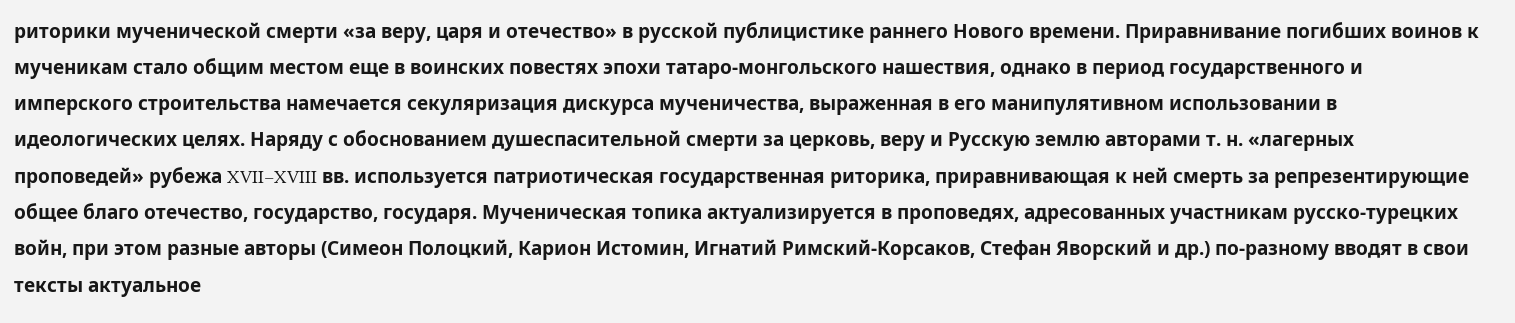риторики мученической смерти «за веру, царя и отечество» в русской публицистике раннего Нового времени. Приравнивание погибших воинов к мученикам стало общим местом еще в воинских повестях эпохи татаро-монгольского нашествия, однако в период государственного и имперского строительства намечается секуляризация дискурса мученичества, выраженная в его манипулятивном использовании в идеологических целях. Наряду с обоснованием душеспасительной смерти за церковь, веру и Русскую землю авторами т. н. «лагерных проповедей» рубежа XVII–XVIII вв. используется патриотическая государственная риторика, приравнивающая к ней смерть за репрезентирующие общее благо отечество, государство, государя. Мученическая топика актуализируется в проповедях, адресованных участникам русско-турецких войн, при этом разные авторы (Симеон Полоцкий, Карион Истомин, Игнатий Римский-Корсаков, Стефан Яворский и др.) по-разному вводят в свои тексты актуальное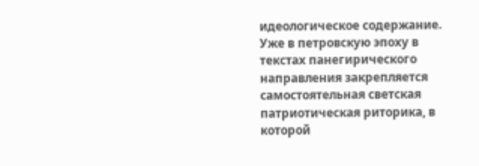идеологическое содержание. Уже в петровскую эпоху в текстах панегирического направления закрепляется самостоятельная светская патриотическая риторика, в которой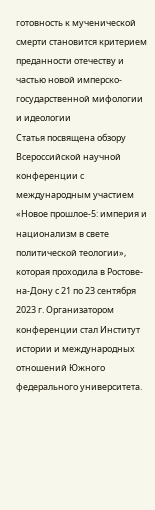готовность к мученической смерти становится критерием преданности отечеству и частью новой имперско-государственной мифологии и идеологии
Статья посвящена обзору Всероссийской научной конференции с международным участием «Новое прошлое-5: империя и национализм в свете политической теологии», которая проходила в Ростове-на-Дону с 21 по 23 сентября 2023 г. Организатором конференции стал Институт истории и международных отношений Южного федерального университета.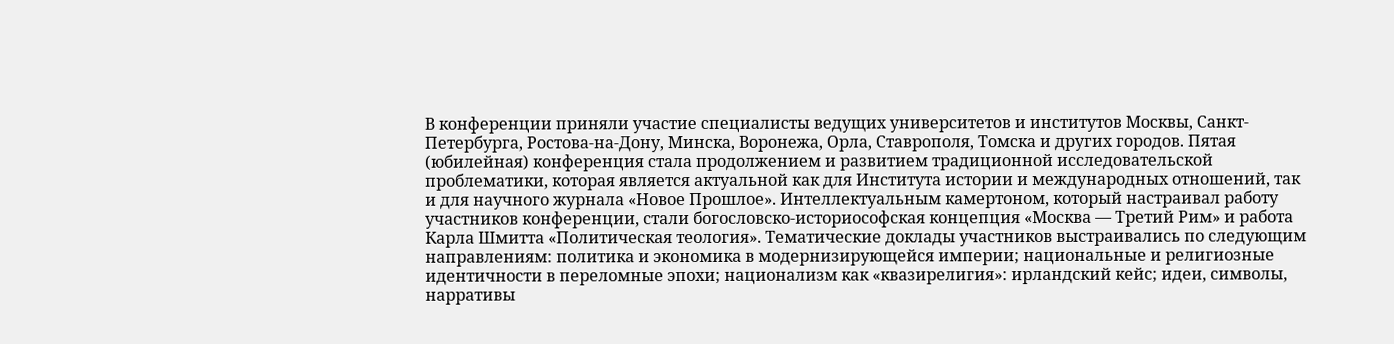В конференции приняли участие специалисты ведущих университетов и институтов Москвы, Санкт-Петербурга, Ростова-на-Дону, Минска, Воронежа, Орла, Ставрополя, Томска и других городов. Пятая (юбилейная) конференция стала продолжением и развитием традиционной исследовательской проблематики, которая является актуальной как для Института истории и международных отношений, так и для научного журнала «Новое Прошлое». Интеллектуальным камертоном, который настраивал работу участников конференции, стали богословско-историософская концепция «Москва — Третий Рим» и работа Карла Шмитта «Политическая теология». Тематические доклады участников выстраивались по следующим направлениям: политика и экономика в модернизирующейся империи; национальные и религиозные идентичности в переломные эпохи; национализм как «квазирелигия»: ирландский кейс; идеи, символы, нарративы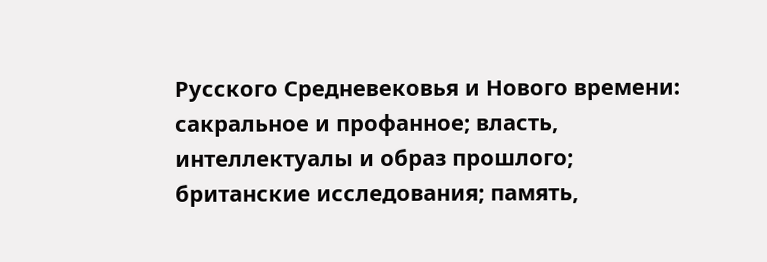Русского Средневековья и Нового времени: сакральное и профанное; власть, интеллектуалы и образ прошлого; британские исследования; память,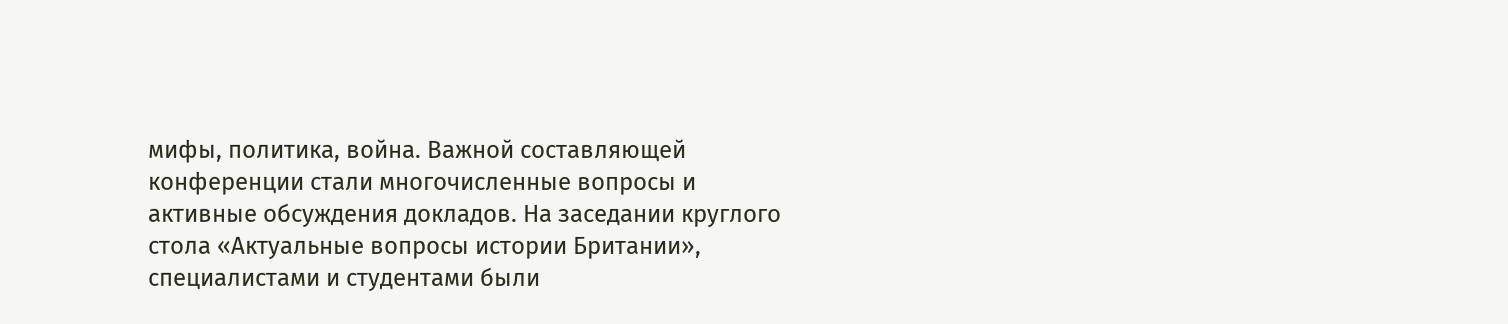мифы, политика, война. Важной составляющей конференции стали многочисленные вопросы и активные обсуждения докладов. На заседании круглого стола «Актуальные вопросы истории Британии», специалистами и студентами были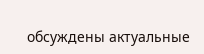обсуждены актуальные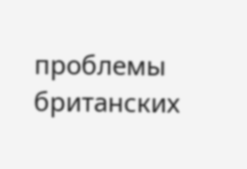проблемы британских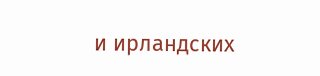и ирландских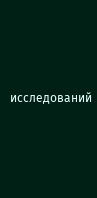исследований